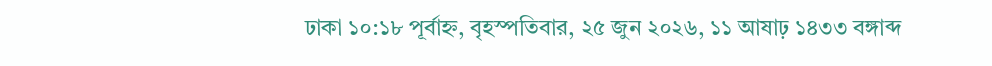ঢাকা ১০:১৮ পূর্বাহ্ন, বৃহস্পতিবার, ২৫ জুন ২০২৬, ১১ আষাঢ় ১৪৩৩ বঙ্গাব্দ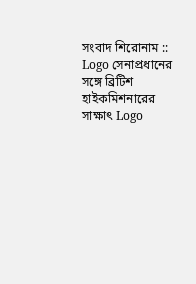সংবাদ শিরোনাম ::
Logo সেনাপ্রধানের সঙ্গে ব্রিটিশ হাইকমিশনারের সাক্ষাৎ Logo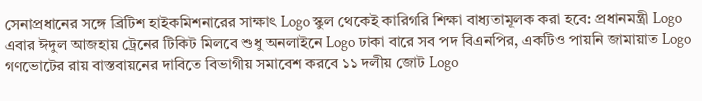সেনাপ্রধানের সঙ্গে ব্রিটিশ হাইকমিশনারের সাক্ষাৎ Logo স্কুল থেকেই কারিগরি শিক্ষা বাধ্যতামূলক করা হবে: প্রধানমন্ত্রী Logo এবার ঈদুল আজহায় ট্রেনের টিকিট মিলবে শুধু অনলাইনে Logo ঢাকা বারে সব পদ বিএনপির, একটিও পায়নি জামায়াত Logo গণভোটের রায় বাস্তবায়নের দাবিতে বিভাগীয় সমাবেশ করবে ১১ দলীয় জোট Logo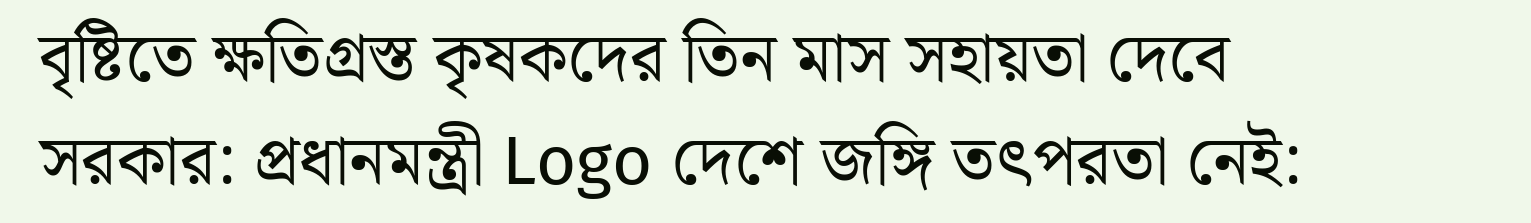বৃষ্টিতে ক্ষতিগ্রস্ত কৃষকদের তিন মাস সহায়তা দেবে সরকার: প্রধানমন্ত্রী Logo দেশে জঙ্গি তৎপরতা নেই: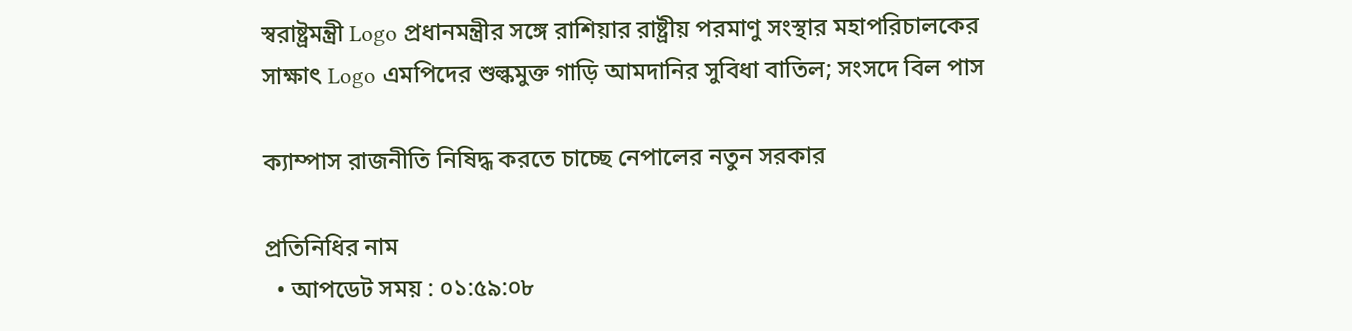স্বরাষ্ট্রমন্ত্রী Logo প্রধানমন্ত্রীর সঙ্গে রাশিয়ার রাষ্ট্রীয় পরমাণু সংস্থার মহাপরিচালকের সাক্ষাৎ Logo এমপিদের শুল্কমুক্ত গাড়ি আমদানির সুবিধা বাতিল; সংসদে বিল পাস

ক্যাম্পাস রাজনীতি নিষিদ্ধ করতে চাচ্ছে নেপালের নতুন সরকার

প্রতিনিধির নাম
  • আপডেট সময় : ০১:৫৯:০৮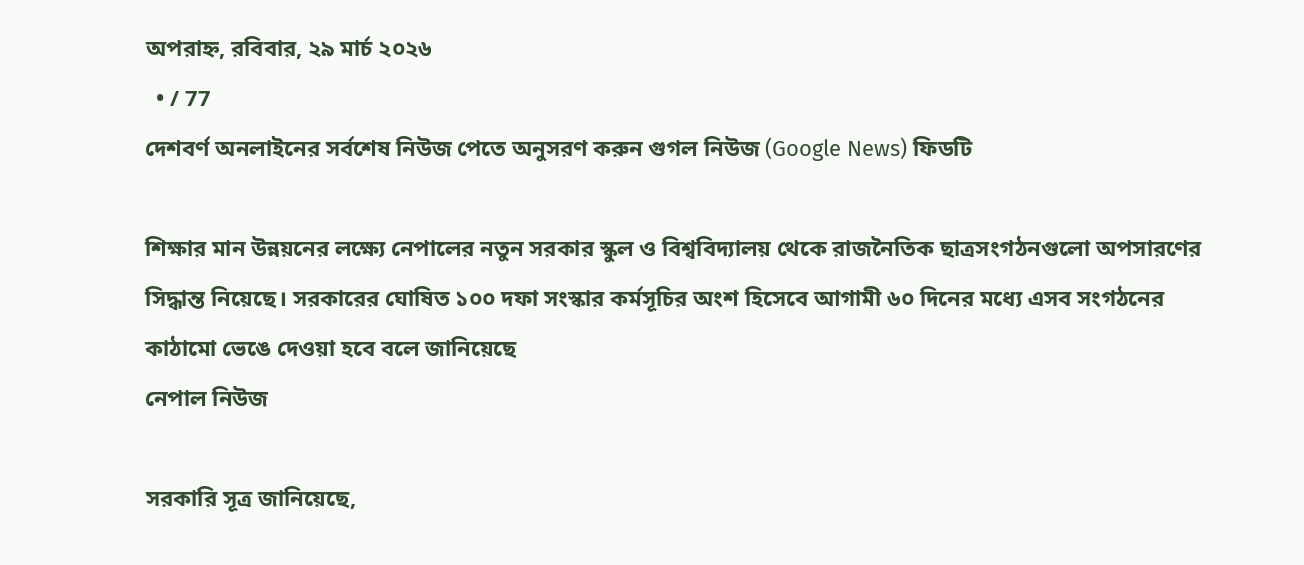অপরাহ্ন, রবিবার, ২৯ মার্চ ২০২৬
  • / 77
দেশবর্ণ অনলাইনের সর্বশেষ নিউজ পেতে অনুসরণ করুন গুগল নিউজ (Google News) ফিডটি

শিক্ষার মান উন্নয়নের লক্ষ্যে নেপালের নতুন সরকার স্কুল ও বিশ্ববিদ্যালয় থেকে রাজনৈতিক ছাত্রসংগঠনগুলো অপসারণের সিদ্ধান্ত নিয়েছে। সরকারের ঘোষিত ১০০ দফা সংস্কার কর্মসূচির অংশ হিসেবে আগামী ৬০ দিনের মধ্যে এসব সংগঠনের কাঠামো ভেঙে দেওয়া হবে বলে জানিয়েছে
নেপাল নিউজ

সরকারি সূত্র জানিয়েছে,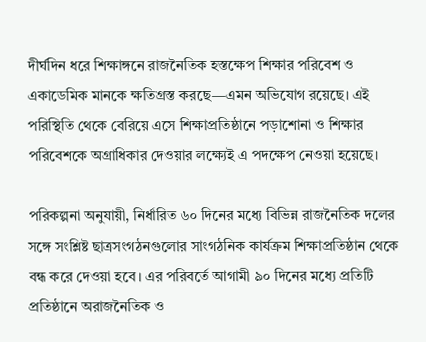দীর্ঘদিন ধরে শিক্ষাঙ্গনে রাজনৈতিক হস্তক্ষেপ শিক্ষার পরিবেশ ও একাডেমিক মানকে ক্ষতিগ্রস্ত করছে—এমন অভিযোগ রয়েছে। এই পরিস্থিতি থেকে বেরিয়ে এসে শিক্ষাপ্রতিষ্ঠানে পড়াশোনা ও শিক্ষার পরিবেশকে অগ্রাধিকার দেওয়ার লক্ষ্যেই এ পদক্ষেপ নেওয়া হয়েছে।

পরিকল্পনা অনুযায়ী, নির্ধারিত ৬০ দিনের মধ্যে বিভিন্ন রাজনৈতিক দলের সঙ্গে সংশ্লিষ্ট ছাত্রসংগঠনগুলোর সাংগঠনিক কার্যক্রম শিক্ষাপ্রতিষ্ঠান থেকে বন্ধ করে দেওয়া হবে। এর পরিবর্তে আগামী ৯০ দিনের মধ্যে প্রতিটি প্রতিষ্ঠানে অরাজনৈতিক ও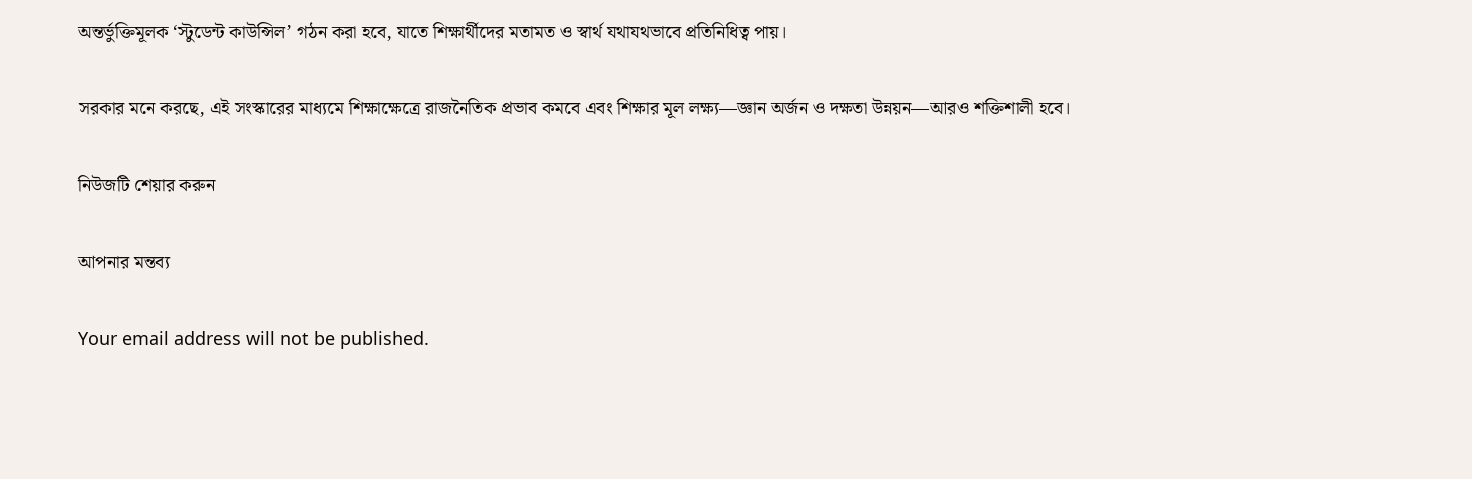অন্তর্ভুক্তিমূলক ‘স্টুডেন্ট কাউন্সিল’ গঠন করা হবে, যাতে শিক্ষার্থীদের মতামত ও স্বার্থ যথাযথভাবে প্রতিনিধিত্ব পায়।

সরকার মনে করছে, এই সংস্কারের মাধ্যমে শিক্ষাক্ষেত্রে রাজনৈতিক প্রভাব কমবে এবং শিক্ষার মূল লক্ষ্য—জ্ঞান অর্জন ও দক্ষতা উন্নয়ন—আরও শক্তিশালী হবে।

নিউজটি শেয়ার করুন

আপনার মন্তব্য

Your email address will not be published.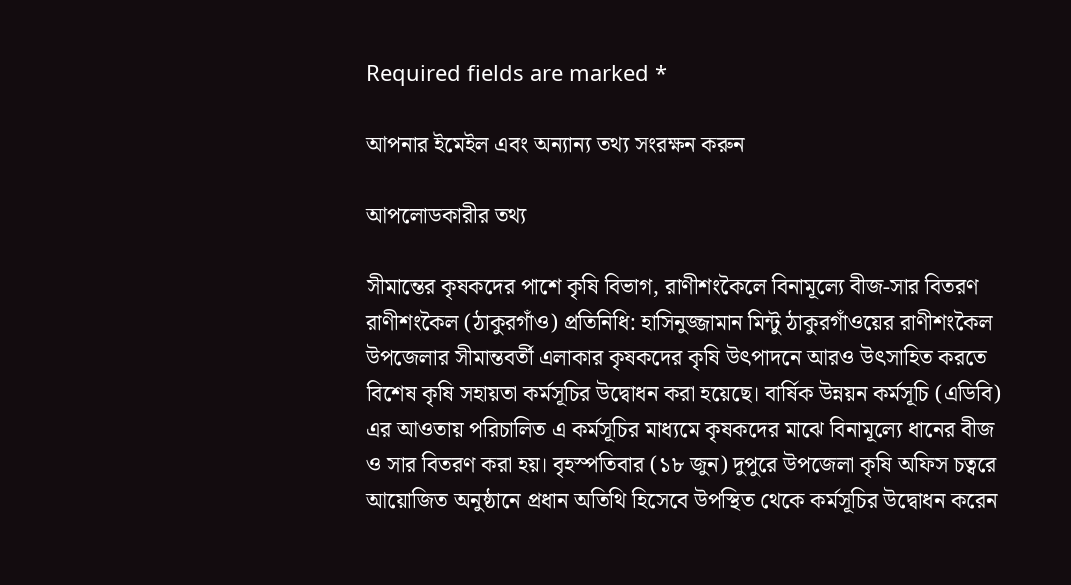Required fields are marked *

আপনার ইমেইল এবং অন্যান্য তথ্য সংরক্ষন করুন

আপলোডকারীর তথ্য

সীমান্তের কৃষকদের পাশে কৃষি বিভাগ, রাণীশংকৈলে বিনামূল্যে বীজ-সার বিতরণ রাণীশংকৈল (ঠাকুরগাঁও) প্রতিনিধি: হাসিনুজ্জামান মিন্টু ঠাকুরগাঁওয়ের রাণীশংকৈল উপজেলার সীমান্তবর্তী এলাকার কৃষকদের কৃষি উৎপাদনে আরও উৎসাহিত করতে বিশেষ কৃষি সহায়তা কর্মসূচির উদ্বোধন করা হয়েছে। বার্ষিক উন্নয়ন কর্মসূচি (এডিবি) এর আওতায় পরিচালিত এ কর্মসূচির মাধ্যমে কৃষকদের মাঝে বিনামূল্যে ধানের বীজ ও সার বিতরণ করা হয়। বৃহস্পতিবার (১৮ জুন) দুপুরে উপজেলা কৃষি অফিস চত্বরে আয়োজিত অনুষ্ঠানে প্রধান অতিথি হিসেবে উপস্থিত থেকে কর্মসূচির উদ্বোধন করেন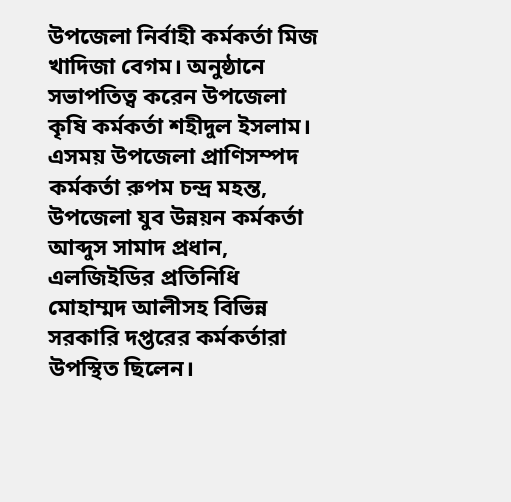উপজেলা নির্বাহী কর্মকর্তা মিজ খাদিজা বেগম। অনুষ্ঠানে সভাপতিত্ব করেন উপজেলা কৃষি কর্মকর্তা শহীদুল ইসলাম। এসময় উপজেলা প্রাণিসম্পদ কর্মকর্তা রুপম চন্দ্র মহন্ত, উপজেলা যুব উন্নয়ন কর্মকর্তা আব্দুস সামাদ প্রধান, এলজিইডির প্রতিনিধি মোহাম্মদ আলীসহ বিভিন্ন সরকারি দপ্তরের কর্মকর্তারা উপস্থিত ছিলেন।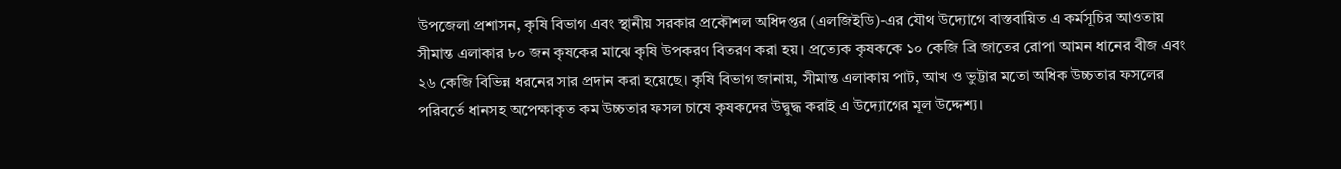উপজেলা প্রশাসন, কৃষি বিভাগ এবং স্থানীয় সরকার প্রকৌশল অধিদপ্তর (এলজিইডি)-এর যৌথ উদ্যোগে বাস্তবায়িত এ কর্মসূচির আওতায় সীমান্ত এলাকার ৮০ জন কৃষকের মাঝে কৃষি উপকরণ বিতরণ করা হয়। প্রত্যেক কৃষককে ১০ কেজি ব্রি জাতের রোপা আমন ধানের বীজ এবং ২৬ কেজি বিভিন্ন ধরনের সার প্রদান করা হয়েছে। কৃষি বিভাগ জানায়, সীমান্ত এলাকায় পাট, আখ ও ভুট্টার মতো অধিক উচ্চতার ফসলের পরিবর্তে ধানসহ অপেক্ষাকৃত কম উচ্চতার ফসল চাষে কৃষকদের উদ্বুদ্ধ করাই এ উদ্যোগের মূল উদ্দেশ্য।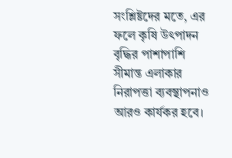সংশ্লিষ্টদের মতে, এর ফলে কৃষি উৎপাদন বৃদ্ধির পাশাপাশি সীমান্ত এলাকার নিরাপত্তা ব্যবস্থাপনাও আরও কার্যকর হবে।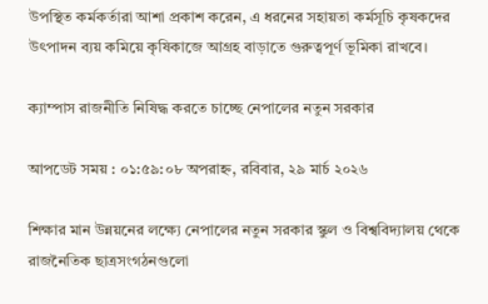উপস্থিত কর্মকর্তারা আশা প্রকাশ করেন, এ ধরনের সহায়তা কর্মসূচি কৃষকদের উৎপাদন ব্যয় কমিয়ে কৃষিকাজে আগ্রহ বাড়াতে গুরুত্বপূর্ণ ভূমিকা রাখবে।

ক্যাম্পাস রাজনীতি নিষিদ্ধ করতে চাচ্ছে নেপালের নতুন সরকার

আপডেট সময় : ০১:৫৯:০৮ অপরাহ্ন, রবিবার, ২৯ মার্চ ২০২৬

শিক্ষার মান উন্নয়নের লক্ষ্যে নেপালের নতুন সরকার স্কুল ও বিশ্ববিদ্যালয় থেকে রাজনৈতিক ছাত্রসংগঠনগুলো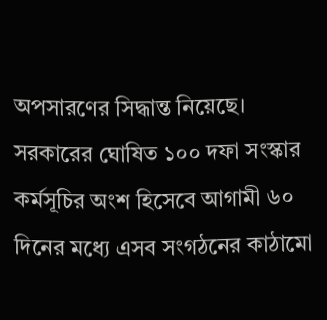অপসারণের সিদ্ধান্ত নিয়েছে। সরকারের ঘোষিত ১০০ দফা সংস্কার কর্মসূচির অংশ হিসেবে আগামী ৬০ দিনের মধ্যে এসব সংগঠনের কাঠামো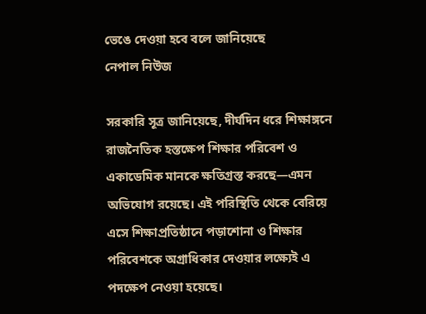ভেঙে দেওয়া হবে বলে জানিয়েছে
নেপাল নিউজ

সরকারি সূত্র জানিয়েছে, দীর্ঘদিন ধরে শিক্ষাঙ্গনে রাজনৈতিক হস্তক্ষেপ শিক্ষার পরিবেশ ও একাডেমিক মানকে ক্ষতিগ্রস্ত করছে—এমন অভিযোগ রয়েছে। এই পরিস্থিতি থেকে বেরিয়ে এসে শিক্ষাপ্রতিষ্ঠানে পড়াশোনা ও শিক্ষার পরিবেশকে অগ্রাধিকার দেওয়ার লক্ষ্যেই এ পদক্ষেপ নেওয়া হয়েছে।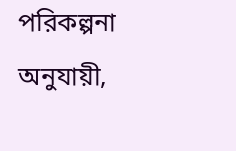পরিকল্পনা অনুযায়ী,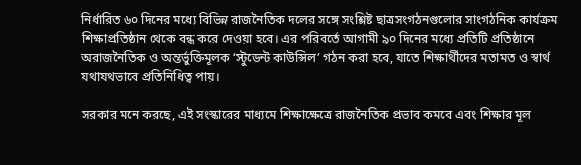নির্ধারিত ৬০ দিনের মধ্যে বিভিন্ন রাজনৈতিক দলের সঙ্গে সংশ্লিষ্ট ছাত্রসংগঠনগুলোর সাংগঠনিক কার্যক্রম শিক্ষাপ্রতিষ্ঠান থেকে বন্ধ করে দেওয়া হবে। এর পরিবর্তে আগামী ৯০ দিনের মধ্যে প্রতিটি প্রতিষ্ঠানে অরাজনৈতিক ও অন্তর্ভুক্তিমূলক ‘স্টুডেন্ট কাউন্সিল’ গঠন করা হবে, যাতে শিক্ষার্থীদের মতামত ও স্বার্থ যথাযথভাবে প্রতিনিধিত্ব পায়।

সরকার মনে করছে, এই সংস্কারের মাধ্যমে শিক্ষাক্ষেত্রে রাজনৈতিক প্রভাব কমবে এবং শিক্ষার মূল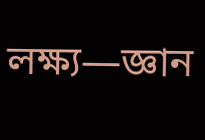লক্ষ্য—জ্ঞান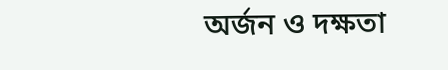অর্জন ও দক্ষতা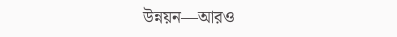উন্নয়ন—আরও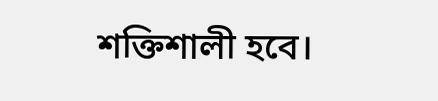শক্তিশালী হবে।